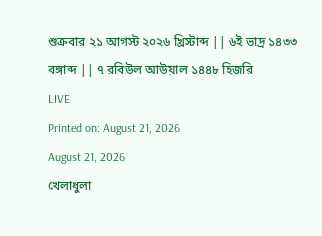শুক্রবার ২১ আগস্ট ২০২৬ খ্রিস্টাব্দ || ৬ই ভাদ্র ১৪৩৩ বঙ্গাব্দ || ৭ রবিউল আউয়াল ১৪৪৮ হিজরি
LIVE
Printed on: August 21, 2026
August 21, 2026
খেলাধুলা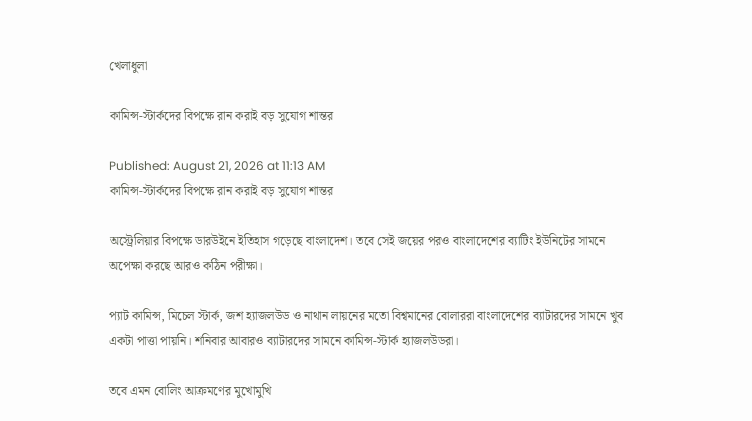খেলাধুলা

কামিন্স-স্টার্কদের বিপক্ষে রান করাই বড় সুযোগ শান্তর

Published: August 21, 2026 at 11:13 AM
কামিন্স-স্টার্কদের বিপক্ষে রান করাই বড় সুযোগ শান্তর

অস্ট্রেলিয়ার বিপক্ষে ডারউইনে ইতিহাস গড়েছে বাংলাদেশ। তবে সেই জয়ের পরও বাংলাদেশের ব্যাটিং ইউনিটের সামনে অপেক্ষা করছে আরও কঠিন পরীক্ষা।

প্যাট কামিন্স, মিচেল স্টার্ক, জশ হ্যাজলউড ও নাথান লায়নের মতো বিশ্বমানের বোলাররা বাংলাদেশের ব্যাটারদের সামনে খুব একটা পাত্তা পায়নি। শনিবার আবারও ব্যাটারদের সামনে কামিন্স-স্টার্ক হ্যাজলউডরা।

তবে এমন বোলিং আক্রমণের মুখোমুখি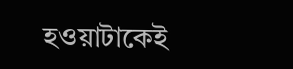হওয়াটাকেই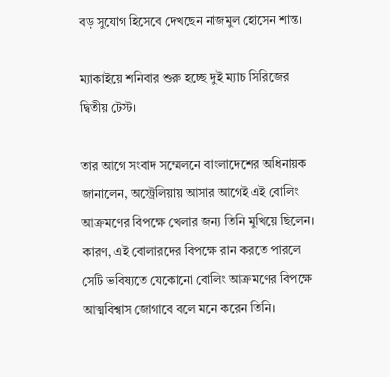বড় সুযোগ হিসেবে দেখছেন নাজমুল হোসেন শান্ত।

ম্যাকাইয়ে শনিবার শুরু হচ্ছে দুই ম্যাচ সিরিজের দ্বিতীয় টেস্ট।

তার আগে সংবাদ সম্মেলনে বাংলাদেশের অধিনায়ক জানালেন, অস্ট্রেলিয়ায় আসার আগেই এই বোলিং আক্রমণের বিপক্ষে খেলার জন্য তিনি মুখিয়ে ছিলেন। কারণ, এই বোলারদের বিপক্ষে রান করতে পারলে সেটি ভবিষ্যতে যেকোনো বোলিং আক্রমণের বিপক্ষে আত্মবিশ্বাস জোগাবে বলে মনে করেন তিনি।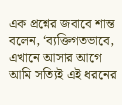এক প্রশ্নের জবাবে শান্ত বলেন, ‘ব্যক্তিগতভাবে, এখানে আসার আগে আমি সত্যিই এই ধরনের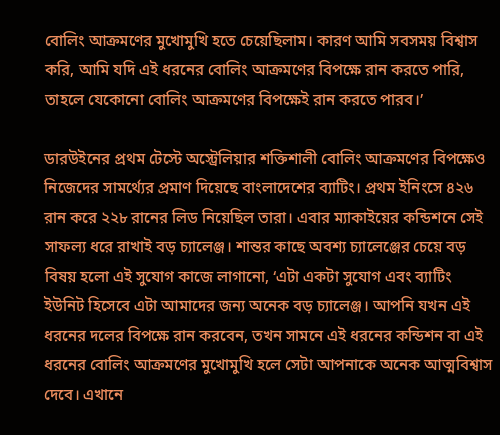বোলিং আক্রমণের মুখোমুখি হতে চেয়েছিলাম। কারণ আমি সবসময় বিশ্বাস করি, আমি যদি এই ধরনের বোলিং আক্রমণের বিপক্ষে রান করতে পারি, তাহলে যেকোনো বোলিং আক্রমণের বিপক্ষেই রান করতে পারব।’

ডারউইনের প্রথম টেস্টে অস্ট্রেলিয়ার শক্তিশালী বোলিং আক্রমণের বিপক্ষেও নিজেদের সামর্থ্যের প্রমাণ দিয়েছে বাংলাদেশের ব্যাটিং। প্রথম ইনিংসে ৪২৬ রান করে ২২৮ রানের লিড নিয়েছিল তারা। এবার ম্যাকাইয়ের কন্ডিশনে সেই সাফল্য ধরে রাখাই বড় চ্যালেঞ্জ। শান্তর কাছে অবশ্য চ্যালেঞ্জের চেয়ে বড় বিষয় হলো এই সুযোগ কাজে লাগানো, ‘এটা একটা সুযোগ এবং ব্যাটিং ইউনিট হিসেবে এটা আমাদের জন্য অনেক বড় চ্যালেঞ্জ। আপনি যখন এই ধরনের দলের বিপক্ষে রান করবেন, তখন সামনে এই ধরনের কন্ডিশন বা এই ধরনের বোলিং আক্রমণের মুখোমুখি হলে সেটা আপনাকে অনেক আত্মবিশ্বাস দেবে। এখানে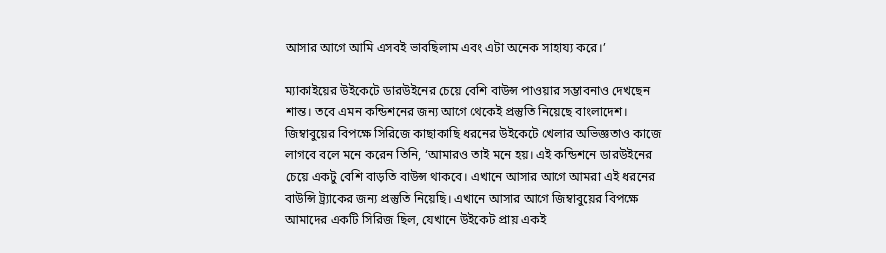আসার আগে আমি এসবই ভাবছিলাম এবং এটা অনেক সাহায্য করে।’

ম্যাকাইয়ের উইকেটে ডারউইনের চেয়ে বেশি বাউন্স পাওয়ার সম্ভাবনাও দেখছেন শান্ত। তবে এমন কন্ডিশনের জন্য আগে থেকেই প্রস্তুতি নিয়েছে বাংলাদেশ। জিম্বাবুয়ের বিপক্ষে সিরিজে কাছাকাছি ধরনের উইকেটে খেলার অভিজ্ঞতাও কাজে লাগবে বলে মনে করেন তিনি, ‘আমারও তাই মনে হয়। এই কন্ডিশনে ডারউইনের চেয়ে একটু বেশি বাড়তি বাউন্স থাকবে। এখানে আসার আগে আমরা এই ধরনের বাউন্সি ট্র্যাকের জন্য প্রস্তুতি নিয়েছি। এখানে আসার আগে জিম্বাবুয়ের বিপক্ষে আমাদের একটি সিরিজ ছিল, যেখানে উইকেট প্রায় একই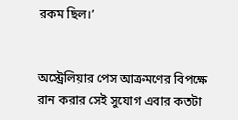রকম ছিল।’


অস্ট্রেলিয়ার পেস আক্রমণের বিপক্ষে রান করার সেই সুযোগ এবার কতটা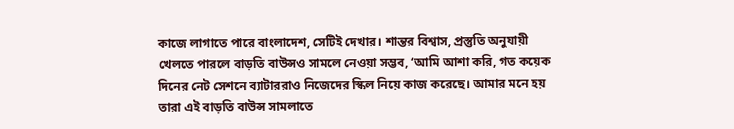কাজে লাগাতে পারে বাংলাদেশ, সেটিই দেখার। শান্তর বিশ্বাস, প্রস্তুতি অনুযায়ী খেলতে পারলে বাড়তি বাউন্সও সামলে নেওয়া সম্ভব, ‘আমি আশা করি, গত কয়েক দিনের নেট সেশনে ব্যাটাররাও নিজেদের স্কিল নিয়ে কাজ করেছে। আমার মনে হয় তারা এই বাড়তি বাউন্স সামলাতে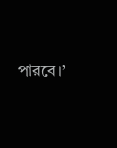পারবে।’